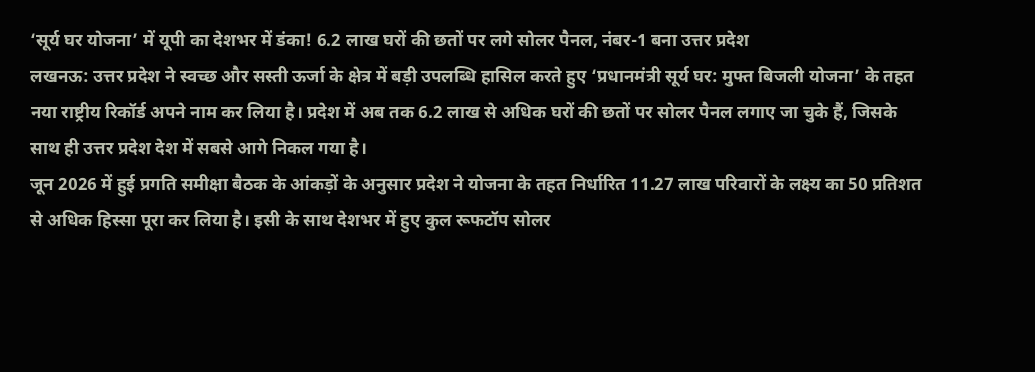‘सूर्य घर योजना’ में यूपी का देशभर में डंका! 6.2 लाख घरों की छतों पर लगे सोलर पैनल, नंबर-1 बना उत्तर प्रदेश
लखनऊ: उत्तर प्रदेश ने स्वच्छ और सस्ती ऊर्जा के क्षेत्र में बड़ी उपलब्धि हासिल करते हुए ‘प्रधानमंत्री सूर्य घर: मुफ्त बिजली योजना’ के तहत नया राष्ट्रीय रिकॉर्ड अपने नाम कर लिया है। प्रदेश में अब तक 6.2 लाख से अधिक घरों की छतों पर सोलर पैनल लगाए जा चुके हैं, जिसके साथ ही उत्तर प्रदेश देश में सबसे आगे निकल गया है।
जून 2026 में हुई प्रगति समीक्षा बैठक के आंकड़ों के अनुसार प्रदेश ने योजना के तहत निर्धारित 11.27 लाख परिवारों के लक्ष्य का 50 प्रतिशत से अधिक हिस्सा पूरा कर लिया है। इसी के साथ देशभर में हुए कुल रूफटॉप सोलर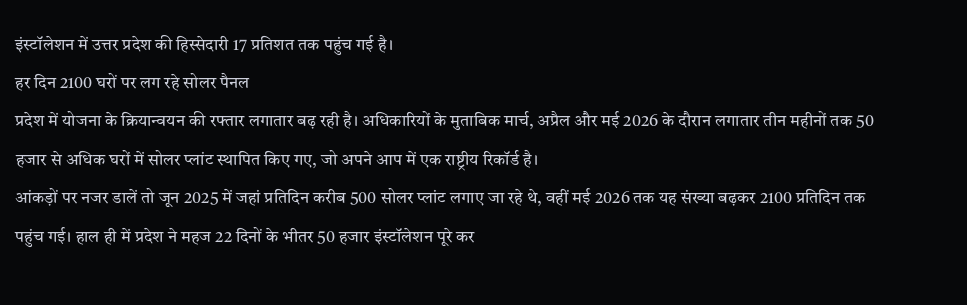इंस्टॉलेशन में उत्तर प्रदेश की हिस्सेदारी 17 प्रतिशत तक पहुंच गई है।
हर दिन 2100 घरों पर लग रहे सोलर पैनल
प्रदेश में योजना के क्रियान्वयन की रफ्तार लगातार बढ़ रही है। अधिकारियों के मुताबिक मार्च, अप्रैल और मई 2026 के दौरान लगातार तीन महीनों तक 50 हजार से अधिक घरों में सोलर प्लांट स्थापित किए गए, जो अपने आप में एक राष्ट्रीय रिकॉर्ड है।
आंकड़ों पर नजर डालें तो जून 2025 में जहां प्रतिदिन करीब 500 सोलर प्लांट लगाए जा रहे थे, वहीं मई 2026 तक यह संख्या बढ़कर 2100 प्रतिदिन तक पहुंच गई। हाल ही में प्रदेश ने महज 22 दिनों के भीतर 50 हजार इंस्टॉलेशन पूरे कर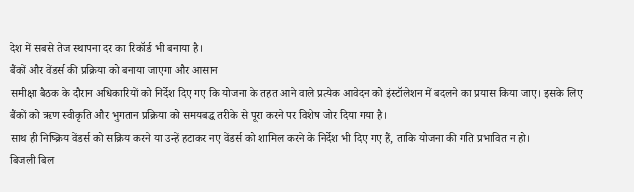देश में सबसे तेज स्थापना दर का रिकॉर्ड भी बनाया है।
बैंकों और वेंडर्स की प्रक्रिया को बनाया जाएगा और आसान
समीक्षा बैठक के दौरान अधिकारियों को निर्देश दिए गए कि योजना के तहत आने वाले प्रत्येक आवेदन को इंस्टॉलेशन में बदलने का प्रयास किया जाए। इसके लिए बैंकों को ऋण स्वीकृति और भुगतान प्रक्रिया को समयबद्ध तरीके से पूरा करने पर विशेष जोर दिया गया है।
साथ ही निष्क्रिय वेंडर्स को सक्रिय करने या उन्हें हटाकर नए वेंडर्स को शामिल करने के निर्देश भी दिए गए हैं, ताकि योजना की गति प्रभावित न हो।
बिजली बिल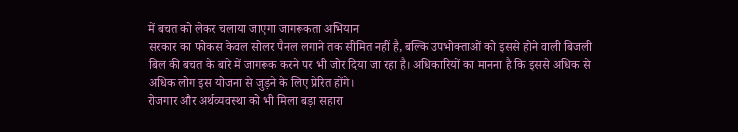में बचत को लेकर चलाया जाएगा जागरूकता अभियान
सरकार का फोकस केवल सोलर पैनल लगाने तक सीमित नहीं है, बल्कि उपभोक्ताओं को इससे होने वाली बिजली बिल की बचत के बारे में जागरूक करने पर भी जोर दिया जा रहा है। अधिकारियों का मानना है कि इससे अधिक से अधिक लोग इस योजना से जुड़ने के लिए प्रेरित होंगे।
रोजगार और अर्थव्यवस्था को भी मिला बड़ा सहारा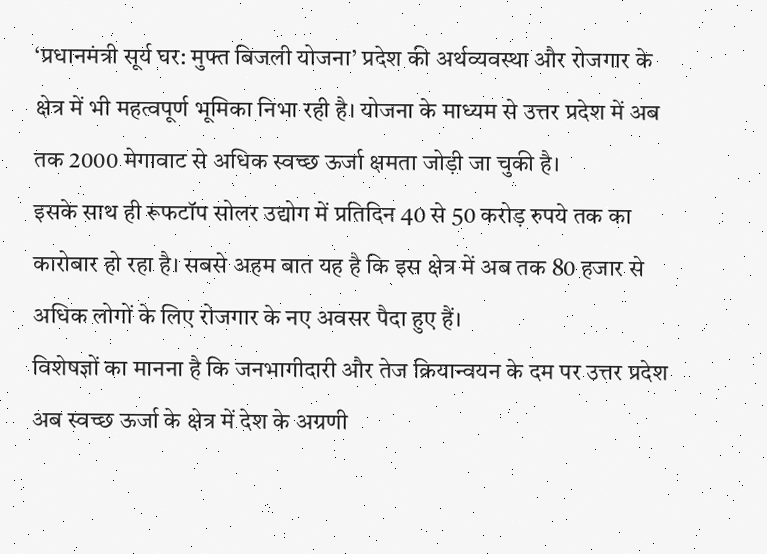‘प्रधानमंत्री सूर्य घर: मुफ्त बिजली योजना’ प्रदेश की अर्थव्यवस्था और रोजगार के क्षेत्र में भी महत्वपूर्ण भूमिका निभा रही है। योजना के माध्यम से उत्तर प्रदेश में अब तक 2000 मेगावाट से अधिक स्वच्छ ऊर्जा क्षमता जोड़ी जा चुकी है।
इसके साथ ही रूफटॉप सोलर उद्योग में प्रतिदिन 40 से 50 करोड़ रुपये तक का कारोबार हो रहा है। सबसे अहम बात यह है कि इस क्षेत्र में अब तक 80 हजार से अधिक लोगों के लिए रोजगार के नए अवसर पैदा हुए हैं।
विशेषज्ञों का मानना है कि जनभागीदारी और तेज क्रियान्वयन के दम पर उत्तर प्रदेश अब स्वच्छ ऊर्जा के क्षेत्र में देश के अग्रणी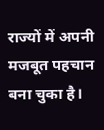राज्यों में अपनी मजबूत पहचान बना चुका है।